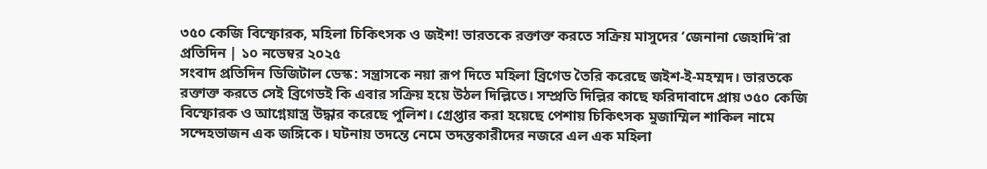৩৫০ কেজি বিস্ফোরক, মহিলা চিকিৎসক ও জইশ! ভারতকে রক্তাক্ত করতে সক্রিয় মাসুদের ‘জেনানা জেহাদি’রা
প্রতিদিন | ১০ নভেম্বর ২০২৫
সংবাদ প্রতিদিন ডিজিটাল ডেস্ক: সন্ত্রাসকে নয়া রূপ দিতে মহিলা ব্রিগেড তৈরি করেছে জইশ-ই-মহম্মদ। ভারতকে রক্তাক্ত করতে সেই ব্রিগেডই কি এবার সক্রিয় হয়ে উঠল দিল্লিতে। সম্প্রতি দিল্লির কাছে ফরিদাবাদে প্রায় ৩৫০ কেজি বিস্ফোরক ও আগ্নেয়াস্ত্র উদ্ধার করেছে পুলিশ। গ্রেপ্তার করা হয়েছে পেশায় চিকিৎসক মুজাম্মিল শাকিল নামে সন্দেহভাজন এক জঙ্গিকে। ঘটনায় তদন্তে নেমে তদন্তকারীদের নজরে এল এক মহিলা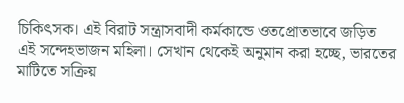চিকিৎসক। এই বিরাট সন্ত্রাসবাদী কর্মকান্ডে ওতপ্রোতভাবে জড়িত এই সন্দেহভাজন মহিলা। সেখান থেকেই অনুমান করা হচ্ছে, ভারতের মাটিতে সক্রিয়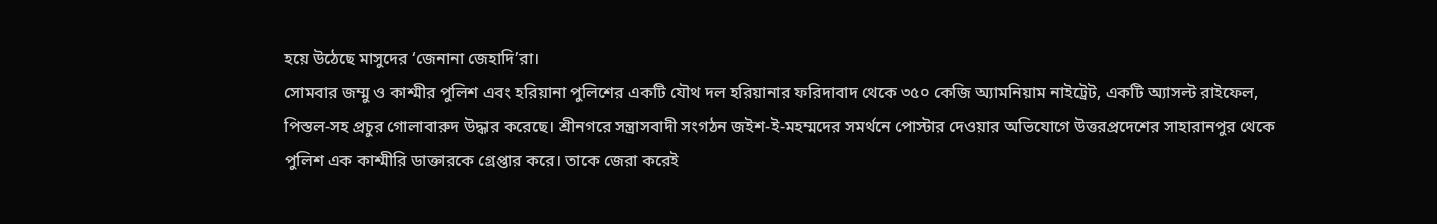হয়ে উঠেছে মাসুদের ‘জেনানা জেহাদি’রা।
সোমবার জম্মু ও কাশ্মীর পুলিশ এবং হরিয়ানা পুলিশের একটি যৌথ দল হরিয়ানার ফরিদাবাদ থেকে ৩৫০ কেজি অ্যামনিয়াম নাইট্রেট, একটি অ্যাসল্ট রাইফেল, পিস্তল-সহ প্রচুর গোলাবারুদ উদ্ধার করেছে। শ্রীনগরে সন্ত্রাসবাদী সংগঠন জইশ-ই-মহম্মদের সমর্থনে পোস্টার দেওয়ার অভিযোগে উত্তরপ্রদেশের সাহারানপুর থেকে পুলিশ এক কাশ্মীরি ডাক্তারকে গ্রেপ্তার করে। তাকে জেরা করেই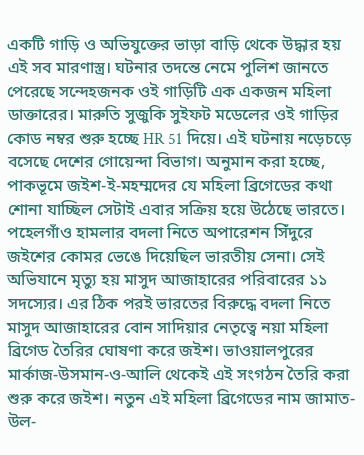একটি গাড়ি ও অভিযুক্তের ভাড়া বাড়ি থেকে উদ্ধার হয় এই সব মারণাস্ত্র। ঘটনার তদন্তে নেমে পুলিশ জানতে পেরেছে সন্দেহজনক ওই গাড়িটি এক একজন মহিলা ডাক্তারের। মারুতি সুজুকি সুইফট মডেলের ওই গাড়ির কোড নম্বর শুরু হচ্ছে HR 51 দিয়ে। এই ঘটনায় নড়েচড়ে বসেছে দেশের গোয়েন্দা বিভাগ। অনুমান করা হচ্ছে, পাকভূমে জইশ-ই-মহম্মদের যে মহিলা ব্রিগেডের কথা শোনা যাচ্ছিল সেটাই এবার সক্রিয় হয়ে উঠেছে ভারতে।
পহেলগাঁও হামলার বদলা নিতে অপারেশন সিঁদুরে জইশের কোমর ভেঙে দিয়েছিল ভারতীয় সেনা। সেই অভিযানে মৃত্যু হয় মাসুদ আজাহারের পরিবারের ১১ সদস্যের। এর ঠিক পরই ভারতের বিরুদ্ধে বদলা নিতে মাসুদ আজাহারের বোন সাদিয়ার নেতৃত্বে নয়া মহিলা ব্রিগেড তৈরির ঘোষণা করে জইশ। ভাওয়ালপুরের মার্কাজ-উসমান-ও-আলি থেকেই এই সংগঠন তৈরি করা শুরু করে জইশ। নতুন এই মহিলা ব্রিগেডের নাম জামাত-উল-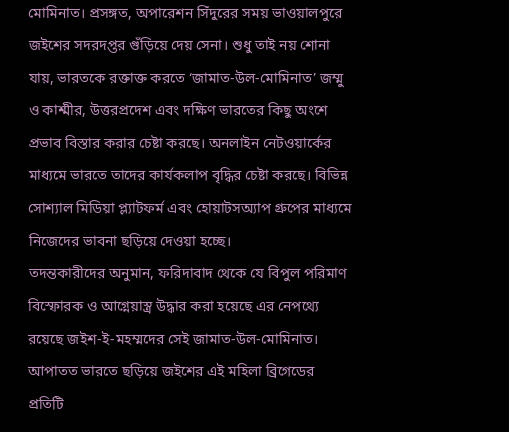মোমিনাত। প্রসঙ্গত, অপারেশন সিঁদুরের সময় ভাওয়ালপুরে জইশের সদরদপ্তর গুঁড়িয়ে দেয় সেনা। শুধু তাই নয় শোনা যায়, ভারতকে রক্তাক্ত করতে ‘জামাত-উল-মোমিনাত’ জম্মু ও কাশ্মীর, উত্তরপ্রদেশ এবং দক্ষিণ ভারতের কিছু অংশে প্রভাব বিস্তার করার চেষ্টা করছে। অনলাইন নেটওয়ার্কের মাধ্যমে ভারতে তাদের কার্যকলাপ বৃদ্ধির চেষ্টা করছে। বিভিন্ন সোশ্যাল মিডিয়া প্ল্যাটফর্ম এবং হোয়াটসঅ্যাপ গ্রুপের মাধ্যমে নিজেদের ভাবনা ছড়িয়ে দেওয়া হচ্ছে।
তদন্তকারীদের অনুমান, ফরিদাবাদ থেকে যে বিপুল পরিমাণ বিস্ফোরক ও আগ্নেয়াস্ত্র উদ্ধার করা হয়েছে এর নেপথ্যে রয়েছে জইশ-ই-মহম্মদের সেই জামাত-উল-মোমিনাত। আপাতত ভারতে ছড়িয়ে জইশের এই মহিলা ব্রিগেডের প্রতিটি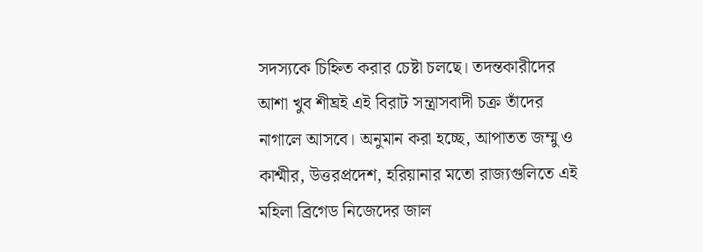সদস্যকে চিহ্নিত করার চেষ্টা চলছে। তদন্তকারীদের আশা খুব শীঘ্রই এই বিরাট সন্ত্রাসবাদী চক্র তাঁদের নাগালে আসবে। অনুমান করা হচ্ছে, আপাতত জম্মু ও কাশ্মীর, উত্তরপ্রদেশ, হরিয়ানার মতো রাজ্যগুলিতে এই মহিলা ব্রিগেড নিজেদের জাল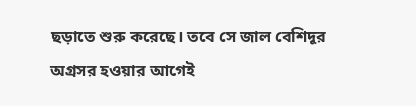ছড়াতে শুরু করেছে। তবে সে জাল বেশিদূর অগ্রসর হওয়ার আগেই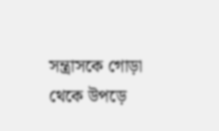সন্ত্রাসকে গোড়া থেকে উপড়ে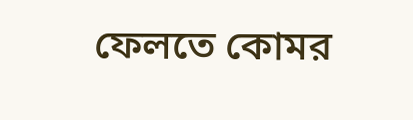ফেলতে কোমর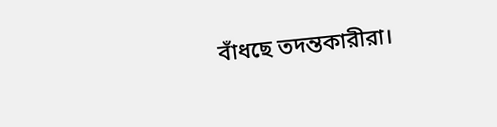বাঁধছে তদন্তকারীরা।